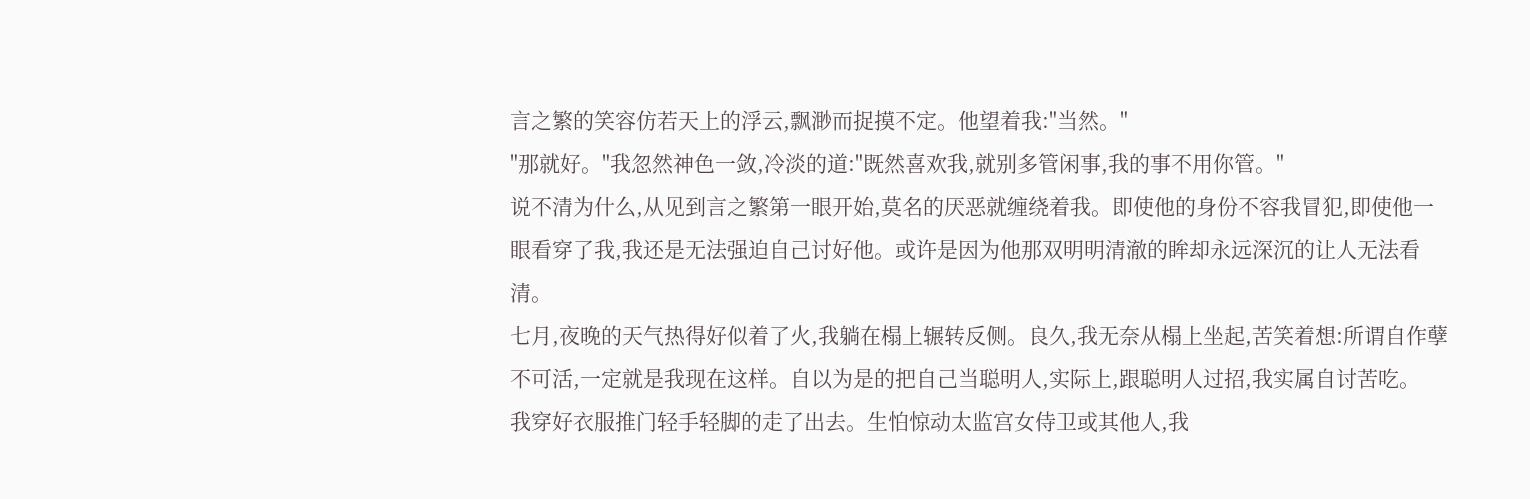言之繁的笑容仿若天上的浮云,飘渺而捉摸不定。他望着我:"当然。"
"那就好。"我忽然神色一敛,冷淡的道:"既然喜欢我,就别多管闲事,我的事不用你管。"
说不清为什么,从见到言之繁第一眼开始,莫名的厌恶就缠绕着我。即使他的身份不容我冒犯,即使他一眼看穿了我,我还是无法强迫自己讨好他。或许是因为他那双明明清澈的眸却永远深沉的让人无法看清。
七月,夜晚的天气热得好似着了火,我躺在榻上辗转反侧。良久,我无奈从榻上坐起,苦笑着想:所谓自作孽不可活,一定就是我现在这样。自以为是的把自己当聪明人,实际上,跟聪明人过招,我实属自讨苦吃。
我穿好衣服推门轻手轻脚的走了出去。生怕惊动太监宫女侍卫或其他人,我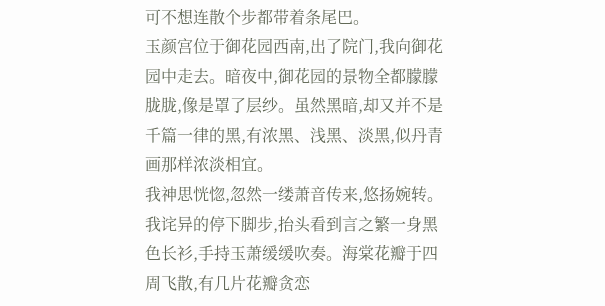可不想连散个步都带着条尾巴。
玉颜宫位于御花园西南,出了院门,我向御花园中走去。暗夜中,御花园的景物全都朦朦胧胧,像是罩了层纱。虽然黑暗,却又并不是千篇一律的黑,有浓黑、浅黑、淡黑,似丹青画那样浓淡相宜。
我神思恍惚,忽然一缕萧音传来,悠扬婉转。我诧异的停下脚步,抬头看到言之繁一身黑色长衫,手持玉萧缓缓吹奏。海棠花瓣于四周飞散,有几片花瓣贪恋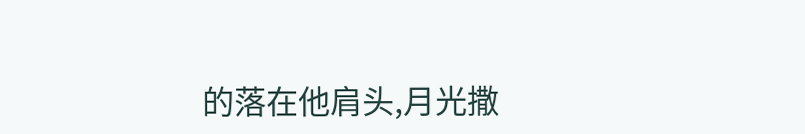的落在他肩头,月光撒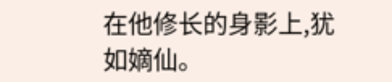在他修长的身影上,犹如嫡仙。